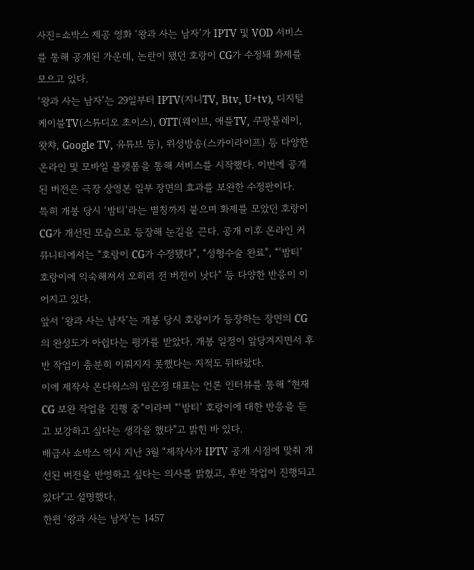사진=쇼박스 제공 영화 ‘왕과 사는 남자’가 IPTV 및 VOD 서비스를 통해 공개된 가운데, 논란이 됐던 호랑이 CG가 수정돼 화제를 모으고 있다.
‘왕과 사는 남자’는 29일부터 IPTV(지니TV, Btv, U+tv), 디지털케이블TV(스튜디오 초이스), OTT(웨이브, 애플TV, 쿠팡플레이, 왓챠, Google TV, 유튜브 등), 위성방송(스카이라이프) 등 다양한 온라인 및 모바일 플랫폼을 통해 서비스를 시작했다. 이번에 공개된 버전은 극장 상영본 일부 장면의 효과를 보완한 수정판이다.
특히 개봉 당시 ‘밤티’라는 별칭까지 붙으며 화제를 모았던 호랑이 CG가 개선된 모습으로 등장해 눈길을 끈다. 공개 이후 온라인 커뮤니티에서는 “호랑이 CG가 수정됐다”, “성형수술 완료”, “‘밤티’ 호랑이에 익숙해져서 오히려 전 버전이 낫다” 등 다양한 반응이 이어지고 있다.
앞서 ‘왕과 사는 남자’는 개봉 당시 호랑이가 등장하는 장면의 CG의 완성도가 아쉽다는 평가를 받았다. 개봉 일정이 앞당겨지면서 후반 작업이 충분히 이뤄지지 못했다는 지적도 뒤따랐다.
이에 제작사 온다웍스의 임은정 대표는 언론 인터뷰를 통해 “현재 CG 보완 작업을 진행 중”이라며 “‘밤티’ 호랑이에 대한 반응을 듣고 보강하고 싶다는 생각을 했다”고 밝힌 바 있다.
배급사 쇼박스 역시 지난 3월 “제작사가 IPTV 공개 시점에 맞춰 개선된 버전을 반영하고 싶다는 의사를 밝혔고, 후반 작업이 진행되고 있다”고 설명했다.
한편 ‘왕과 사는 남자’는 1457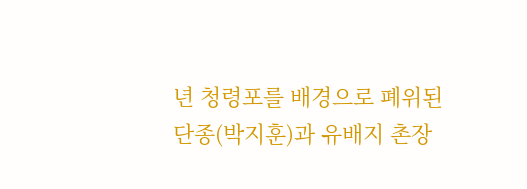년 청령포를 배경으로 폐위된 단종(박지훈)과 유배지 촌장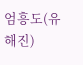엄흥도(유해진)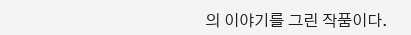의 이야기를 그린 작품이다.